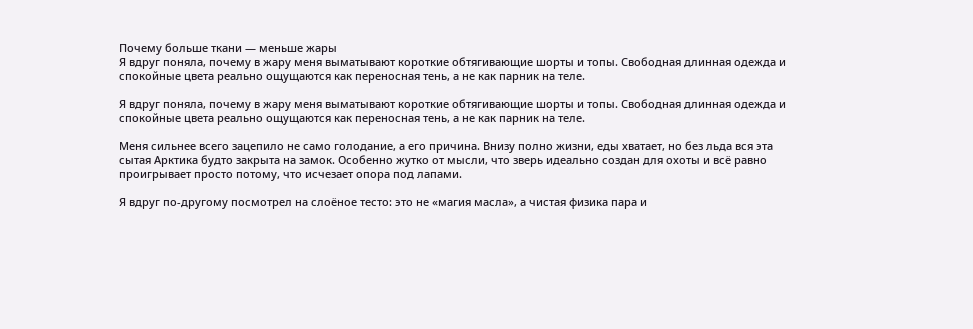Почему больше ткани — меньше жары
Я вдруг поняла, почему в жару меня выматывают короткие обтягивающие шорты и топы. Свободная длинная одежда и спокойные цвета реально ощущаются как переносная тень, а не как парник на теле.

Я вдруг поняла, почему в жару меня выматывают короткие обтягивающие шорты и топы. Свободная длинная одежда и спокойные цвета реально ощущаются как переносная тень, а не как парник на теле.

Меня сильнее всего зацепило не само голодание, а его причина. Внизу полно жизни, еды хватает, но без льда вся эта сытая Арктика будто закрыта на замок. Особенно жутко от мысли, что зверь идеально создан для охоты и всё равно проигрывает просто потому, что исчезает опора под лапами.

Я вдруг по‑другому посмотрел на слоёное тесто: это не «магия масла», а чистая физика пара и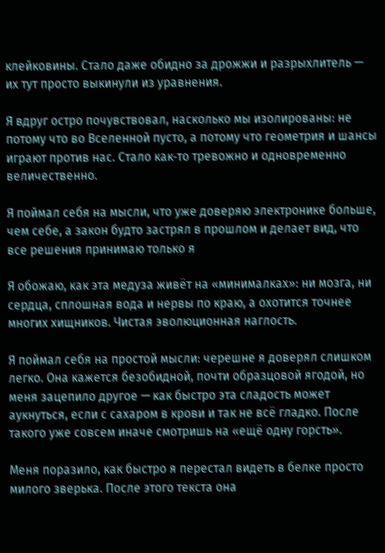клейковины. Стало даже обидно за дрожжи и разрыхлитель — их тут просто выкинули из уравнения.

Я вдруг остро почувствовал, насколько мы изолированы: не потому что во Вселенной пусто, а потому что геометрия и шансы играют против нас. Стало как‑то тревожно и одновременно величественно.

Я поймал себя на мысли, что уже доверяю электронике больше, чем себе, а закон будто застрял в прошлом и делает вид, что все решения принимаю только я

Я обожаю, как эта медуза живёт на «минималках»: ни мозга, ни сердца, сплошная вода и нервы по краю, а охотится точнее многих хищников. Чистая эволюционная наглость.

Я поймал себя на простой мысли: черешне я доверял слишком легко. Она кажется безобидной, почти образцовой ягодой, но меня зацепило другое — как быстро эта сладость может аукнуться, если с сахаром в крови и так не всё гладко. После такого уже совсем иначе смотришь на «ещё одну горсть».

Меня поразило, как быстро я перестал видеть в белке просто милого зверька. После этого текста она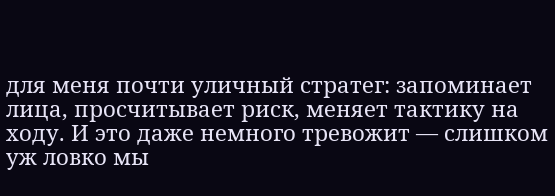для меня почти уличный стратег: запоминает лица, просчитывает риск, меняет тактику на ходу. И это даже немного тревожит — слишком уж ловко мы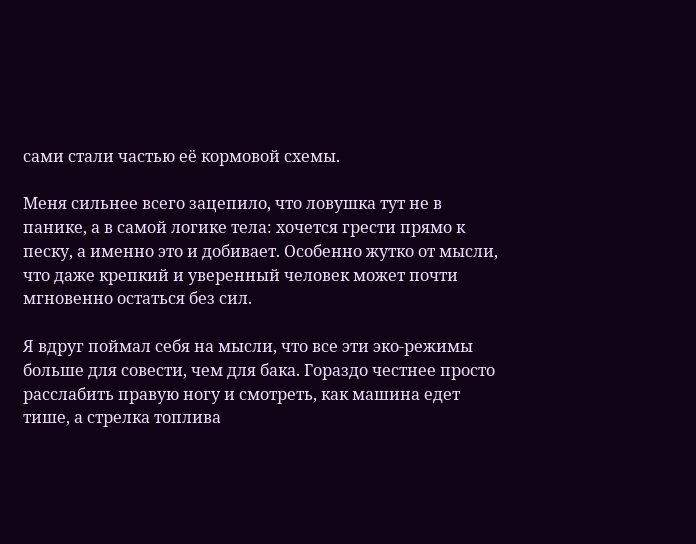сами стали частью её кормовой схемы.

Меня сильнее всего зацепило, что ловушка тут не в панике, а в самой логике тела: хочется грести прямо к песку, а именно это и добивает. Особенно жутко от мысли, что даже крепкий и уверенный человек может почти мгновенно остаться без сил.

Я вдруг поймал себя на мысли, что все эти эко‑режимы больше для совести, чем для бака. Гораздо честнее просто расслабить правую ногу и смотреть, как машина едет тише, а стрелка топлива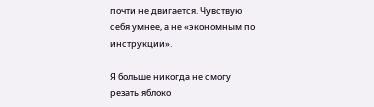почти не двигается. Чувствую себя умнее, а не «экономным по инструкции».

Я больше никогда не смогу резать яблоко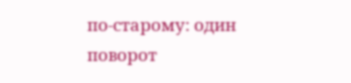по‑старому: один поворот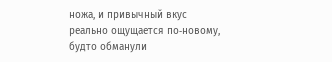ножа, и привычный вкус реально ощущается по‑новому, будто обманули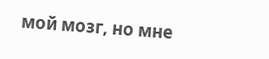мой мозг, но мне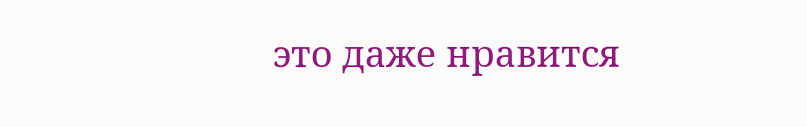это даже нравится